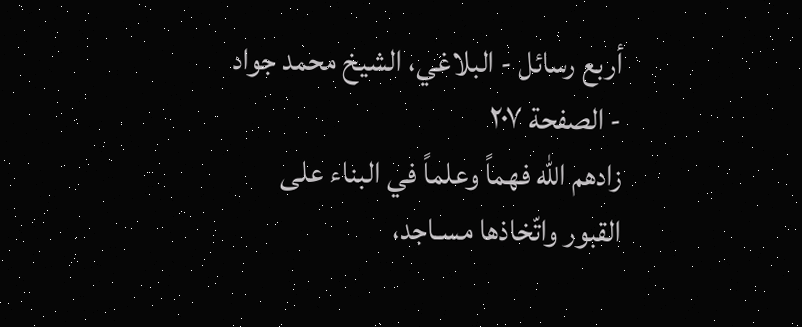أربع رسائل - البلاغي، الشيخ محمد جواد - الصفحة ٢٠٧
زادهم الله فهماً وعلماً في البناء على القبور واتّخاذها مسـاجد،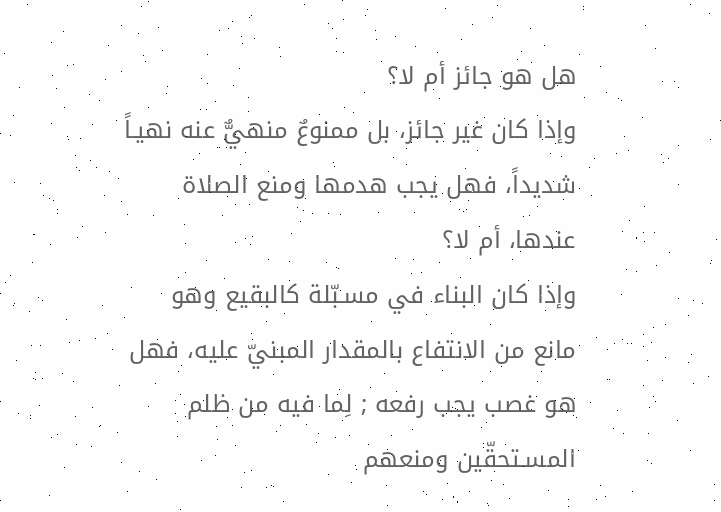هل هو جائز أم لا؟
وإذا كان غير جائز، بل ممنوعٌ منهيٌّ عنه نهيـاً شديداً، فهل يجب هدمها ومنع الصلاة عندها، أم لا؟
وإذا كان البناء في مسـبّلة كالبقيع وهو مانع من الانتفاع بالمقدار المبنيّ عليه، فهل هو غصب يجب رفعه ; لِما فيه من ظلم المسـتحقّين ومنعهم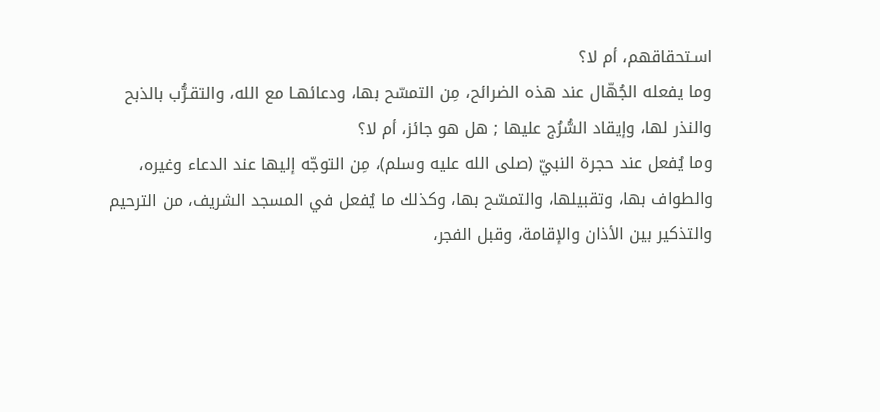اسـتحقاقهم، أم لا؟
وما يفعله الجُهّال عند هذه الضرائح، مِن التمسّح بها، ودعائهـا مع الله، والتقـرُّب بالذبح والنذر لها، وإيقاد السُّرُج عليها ; هل هو جائز، أم لا؟
وما يُفعل عند حجرة النبيّ (صلى الله عليه وسلم)، مِن التوجّه إليها عند الدعاء وغيره، والطواف بها، وتقبيلها، والتمسّح بها، وكذلك ما يُفعل في المسجد الشريف، من الترحيم والتذكير بين الأذان والإقامة، وقبل الفجر،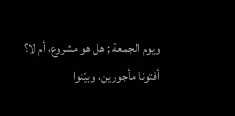ويوم الجمعة ; هل هو مشروع، أم لا؟
أفتونا مأجورين، وبيّنوا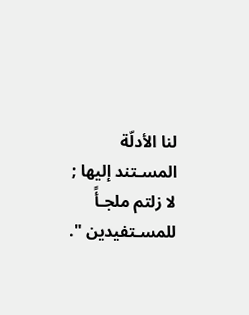لنا الأدلّة المسـتند إليها ; لا زلتم ملجـأً للمسـتفيدين ".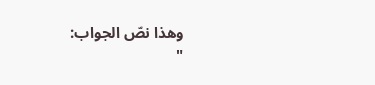وهذا نصّ الجواب:
"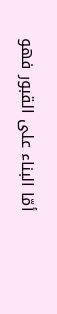أمّا البناء على القبور فهو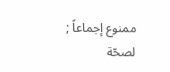ممنوع إجماعاً ; لصحّة